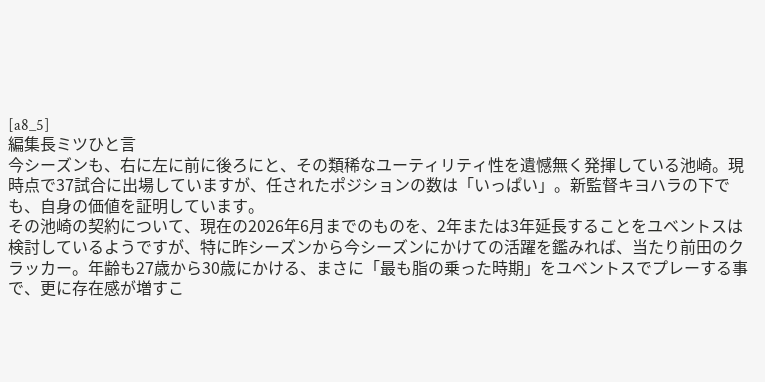[a8_5]
編集長ミツひと言
今シーズンも、右に左に前に後ろにと、その類稀なユーティリティ性を遺憾無く発揮している池崎。現時点で37試合に出場していますが、任されたポジションの数は「いっぱい」。新監督キヨハラの下でも、自身の価値を証明しています。
その池崎の契約について、現在の2026年6月までのものを、2年または3年延長することをユベントスは検討しているようですが、特に昨シーズンから今シーズンにかけての活躍を鑑みれば、当たり前田のクラッカー。年齢も27歳から30歳にかける、まさに「最も脂の乗った時期」をユベントスでプレーする事で、更に存在感が増すこ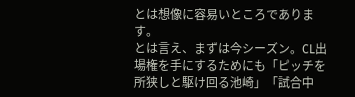とは想像に容易いところであります。
とは言え、まずは今シーズン。CL出場権を手にするためにも「ピッチを所狭しと駆け回る池崎」「試合中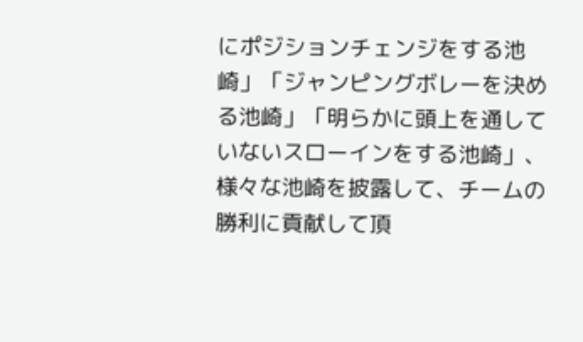にポジションチェンジをする池崎」「ジャンピングボレーを決める池崎」「明らかに頭上を通していないスローインをする池崎」、様々な池崎を披露して、チームの勝利に貢献して頂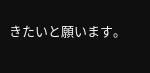きたいと願います。